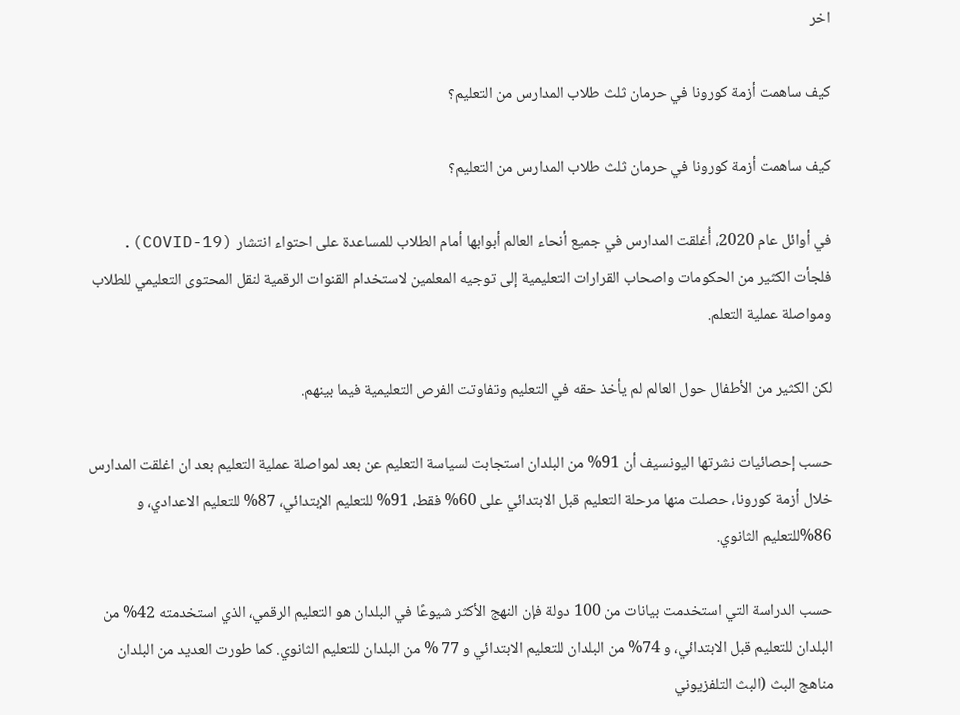اخر

كيف ساهمت أزمة كورونا في حرمان ثلث طلاب المدارس من التعليم؟

كيف ساهمت أزمة كورونا في حرمان ثلث طلاب المدارس من التعليم؟

في أوائل عام 2020، أُغلقت المدارس في جميع أنحاء العالم أبوابها أمام الطلاب للمساعدة على احتواء انتشار (COVID-19). فلجأت الكثير من الحكومات واصحاب القرارات التعليمية إلى توجيه المعلمين لاستخدام القنوات الرقمية لنقل المحتوى التعليمي للطلاب ومواصلة عملية التعلم.

لكن الكثير من الأطفال حول العالم لم يأخذ حقه في التعليم وتفاوتت الفرص التعليمية فيما بينهم.

حسب إحصائيات نشرتها اليونسيف أن 91% من البلدان استجابت لسياسة التعليم عن بعد لمواصلة عملية التعليم بعد ان اغلقت المدارس خلال أزمة كورونا، حصلت منها مرحلة التعليم قبل الابتدائي على 60% فقط، 91% للتعليم الإبتدائي، 87% للتعليم الاعدادي، و 86%للتعليم الثانوي.

حسب الدراسة التي استخدمت بيانات من 100 دولة فإن النهج الأكثر شيوعًا في البلدان هو التعليم الرقمي، الذي استخدمته 42% من البلدان للتعليم قبل الابتدائي، و 74% من البلدان للتعليم الابتدائي و 77 % من البلدان للتعليم الثانوي. كما طورت العديد من البلدان مناهج البث (البث التلفزيوني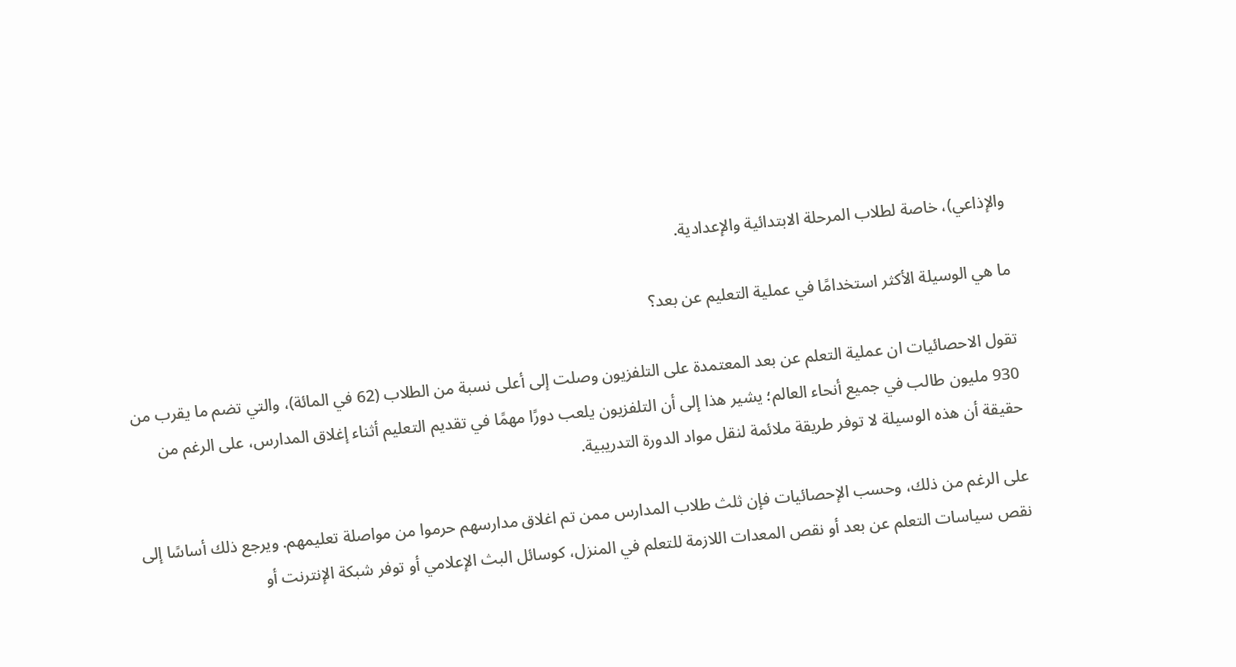والإذاعي)، خاصة لطلاب المرحلة الابتدائية والإعدادية.

ما هي الوسيلة الأكثر استخدامًا في عملية التعليم عن بعد؟

تقول الاحصائيات ان عملية التعلم عن بعد المعتمدة على التلفزيون وصلت إلى أعلى نسبة من الطلاب (62 في المائة)، والتي تضم ما يقرب من 930 مليون طالب في جميع أنحاء العالم؛ يشير هذا إلى أن التلفزيون يلعب دورًا مهمًا في تقديم التعليم أثناء إغلاق المدارس، على الرغم من حقيقة أن هذه الوسيلة لا توفر طريقة ملائمة لنقل مواد الدورة التدريبية.

على الرغم من ذلك، وحسب الإحصائيات فإن ثلث طلاب المدارس ممن تم اغلاق مدارسهم حرموا من مواصلة تعليمهم. ويرجع ذلك أساسًا إلى نقص سياسات التعلم عن بعد أو نقص المعدات اللازمة للتعلم في المنزل، كوسائل البث الإعلامي أو توفر شبكة الإنترنت أو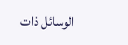الوسائل ذات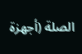الصلة (أجهزة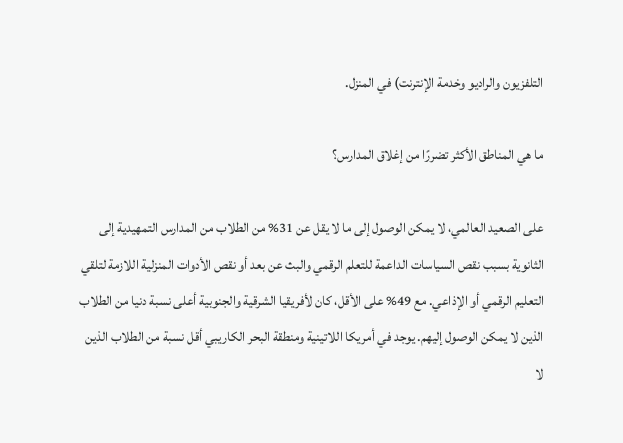التلفزيون والراديو وخدمة الإنترنت) في المنزل.

ما هي المناطق الأكثر تضررًا من إغلاق المدارس؟

على الصعيد العالمي، لا يمكن الوصول إلى ما لا يقل عن 31% من الطلاب من المدارس التمهيدية إلى الثانوية بسبب نقص السياسات الداعمة للتعلم الرقمي والبث عن بعد أو نقص الأدوات المنزلية اللازمة لتلقي التعليم الرقمي أو الإذاعي. مع 49% على الأقل، كان لأفريقيا الشرقية والجنوبية أعلى نسبة دنيا من الطلاب الذين لا يمكن الوصول إليهم. يوجد في أمريكا اللاتينية ومنطقة البحر الكاريبي أقل نسبة من الطلاب الذين لا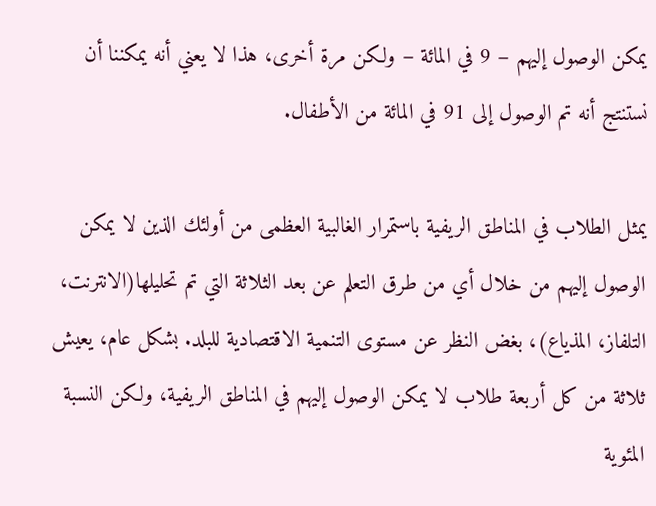يمكن الوصول إليهم – 9 في المائة – ولكن مرة أخرى، هذا لا يعني أنه يمكننا أن نستنتج أنه تم الوصول إلى 91 في المائة من الأطفال.

يمثل الطلاب في المناطق الريفية باستمرار الغالبية العظمى من أولئك الذين لا يمكن الوصول إليهم من خلال أي من طرق التعلم عن بعد الثلاثة التي تم تحليلها(الانترنت، التلفاز، المذياع)، بغض النظر عن مستوى التنمية الاقتصادية للبلد. بشكل عام، يعيش ثلاثة من كل أربعة طلاب لا يمكن الوصول إليهم في المناطق الريفية، ولكن النسبة المئوية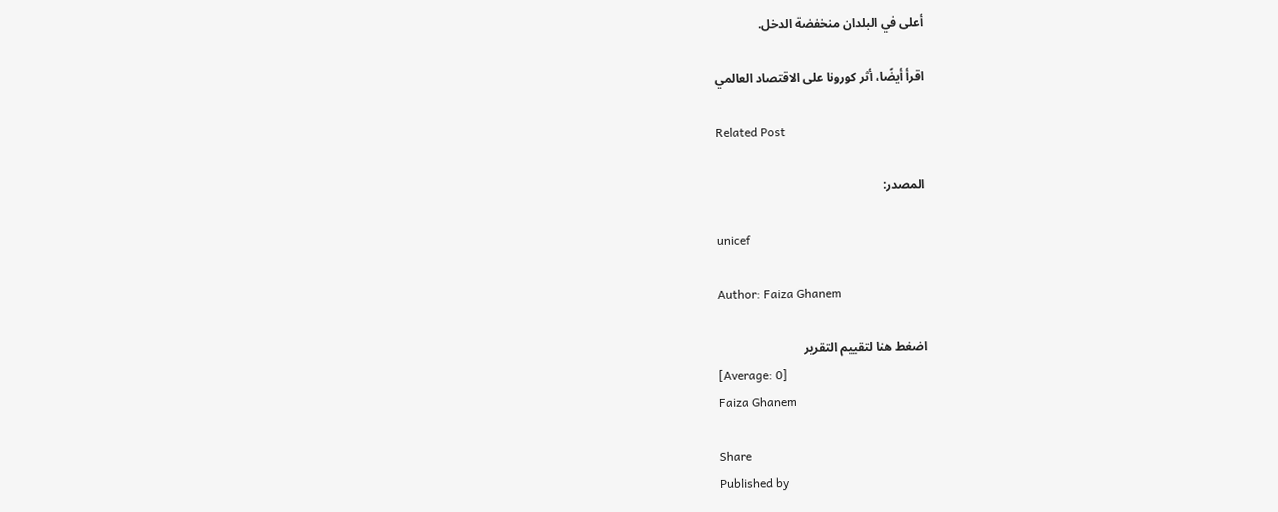أعلى في البلدان منخفضة الدخل.

اقرأ أيضًا، أثر كورونا على الاقتصاد العالمي

Related Post

المصدر:

unicef

Author: Faiza Ghanem

اضغط هنا لتقييم التقرير
[Average: 0]
Faiza Ghanem

Share
Published by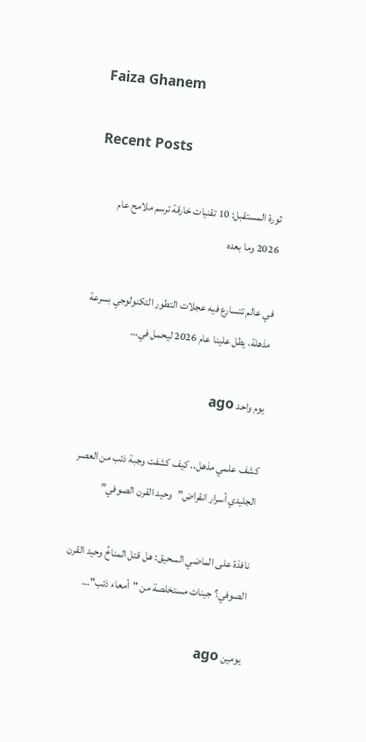Faiza Ghanem

Recent Posts

ثورة المستقبل: 10 تقنيات خارقة ترسم ملامح عام 2026 وما بعده

في عالم تتسارع فيه عجلات التطور التكنولوجي بسرعة مذهلة، يطل علينا عام 2026 ليحمل في…

يوم واحد ago

كشف علمي مذهل.. كيف كشفت وجبة ذئب من العصر الجليدي أسرار انقراض”وحيد القرن الصوفي”

نافذة على الماضي السحيق: هل قتل المناخُ وحيد القرن الصوفي؟ جينات مستخلصة من "أمعاء ذئب"…

يومين ago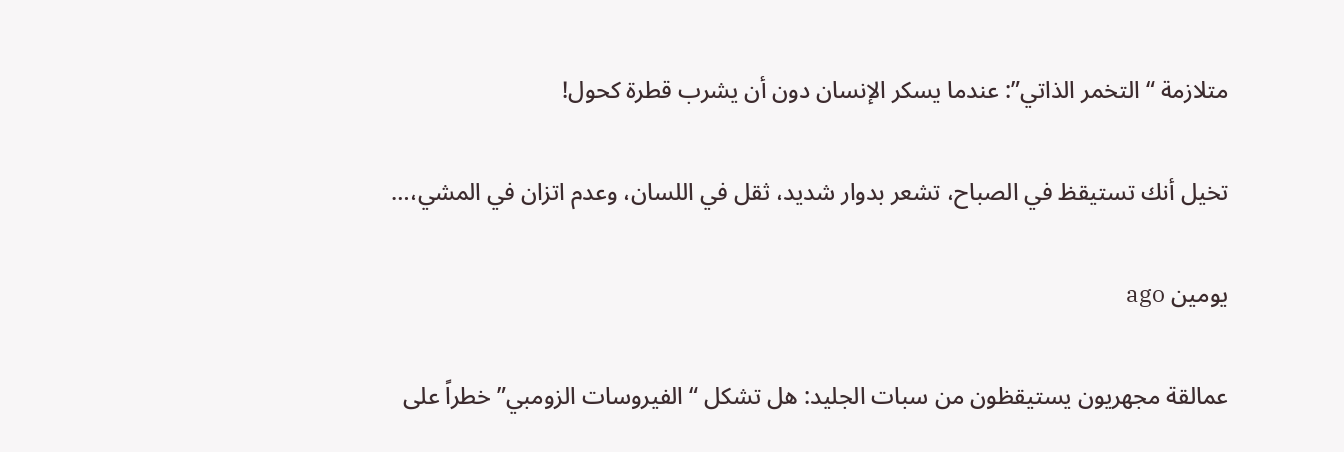متلازمة “التخمر الذاتي”: عندما يسكر الإنسان دون أن يشرب قطرة كحول!

تخيل أنك تستيقظ في الصباح، تشعر بدوار شديد، ثقل في اللسان، وعدم اتزان في المشي،…

يومين ago

عمالقة مجهريون يستيقظون من سبات الجليد: هل تشكل “الفيروسات الزومبي” خطراً على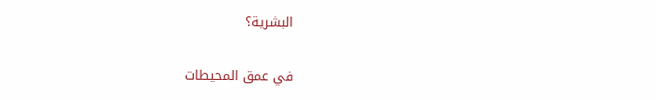البشرية؟

في عمق المحيطات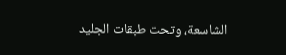الشاسعة، وتحت طبقات الجليد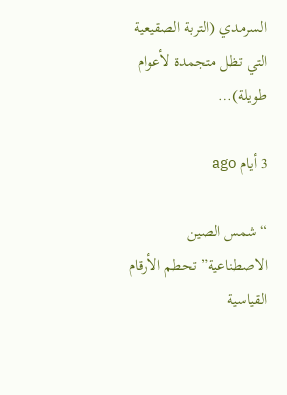السرمدي (التربة الصقيعية التي تظل متجمدة لأعوام طويلة)…

3 أيام ago

“شمس الصين الاصطناعية” تحطم الأرقام القياسية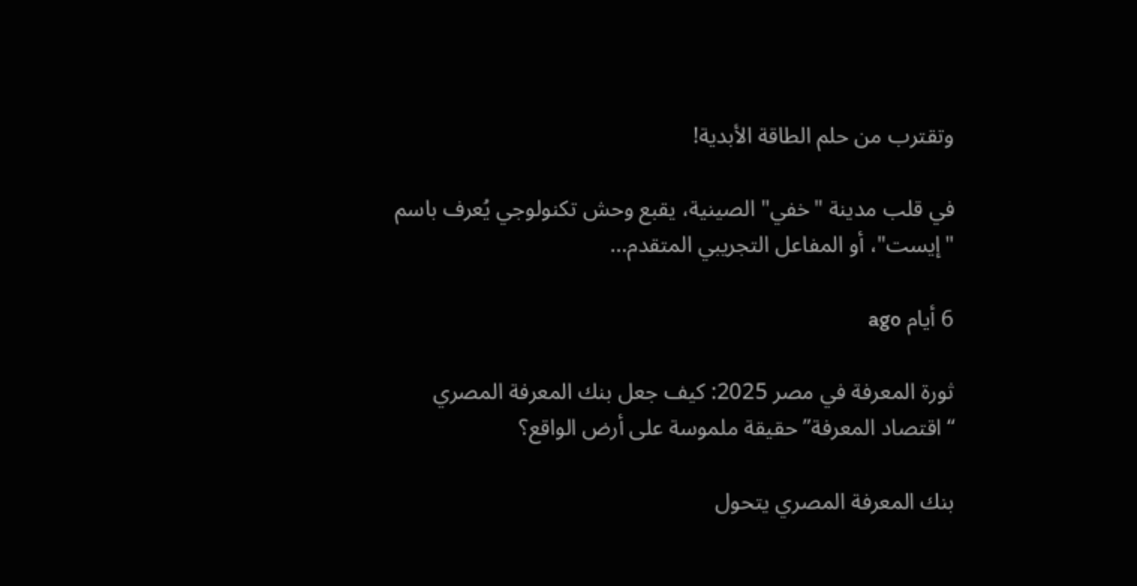وتقترب من حلم الطاقة الأبدية!

في قلب مدينة "خفي" الصينية، يقبع وحش تكنولوجي يُعرف باسم "إيست"، أو المفاعل التجريبي المتقدم…

6 أيام ago

ثورة المعرفة في مصر 2025: كيف جعل بنك المعرفة المصري “اقتصاد المعرفة” حقيقة ملموسة على أرض الواقع؟

بنك المعرفة المصري يتحول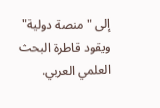إلى "منصة دولية" ويقود قاطرة البحث العلمي العربي.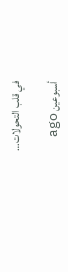في قلب التحولات…

أسبوعين ago